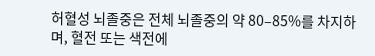허혈성 뇌졸중은 전체 뇌졸중의 약 80–85%를 차지하며, 혈전 또는 색전에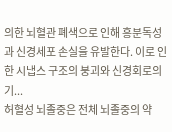의한 뇌혈관 폐색으로 인해 흥분독성과 신경세포 손실을 유발한다. 이로 인한 시냅스 구조의 붕괴와 신경회로의 기...
허혈성 뇌졸중은 전체 뇌졸중의 약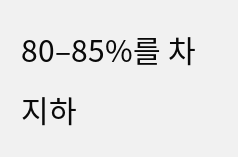80–85%를 차지하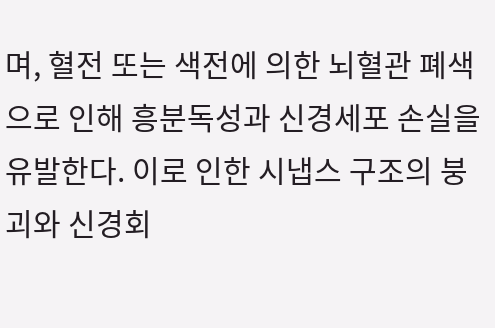며, 혈전 또는 색전에 의한 뇌혈관 폐색으로 인해 흥분독성과 신경세포 손실을 유발한다. 이로 인한 시냅스 구조의 붕괴와 신경회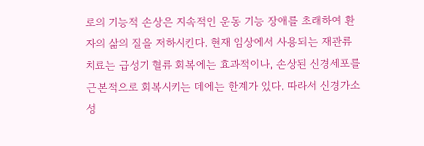로의 기능적 손상은 지속적인 운동 기능 장애를 초래하여 환자의 삶의 질을 저하시킨다. 현재 임상에서 사용되는 재관류 치료는 급성기 혈류 회복에는 효과적이나, 손상된 신경세포를 근본적으로 회복시키는 데에는 한계가 있다. 따라서 신경가소성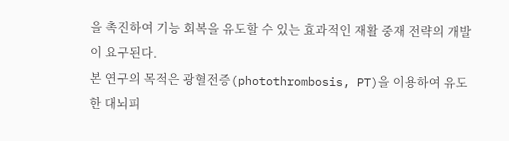을 촉진하여 기능 회복을 유도할 수 있는 효과적인 재활 중재 전략의 개발이 요구된다.
본 연구의 목적은 광혈전증(photothrombosis, PT)을 이용하여 유도한 대뇌피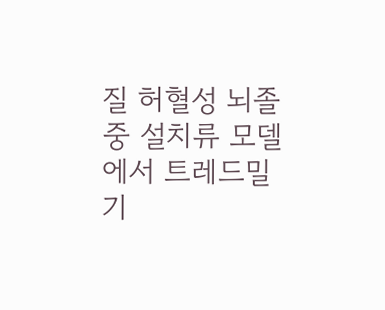질 허혈성 뇌졸중 설치류 모델에서 트레드밀 기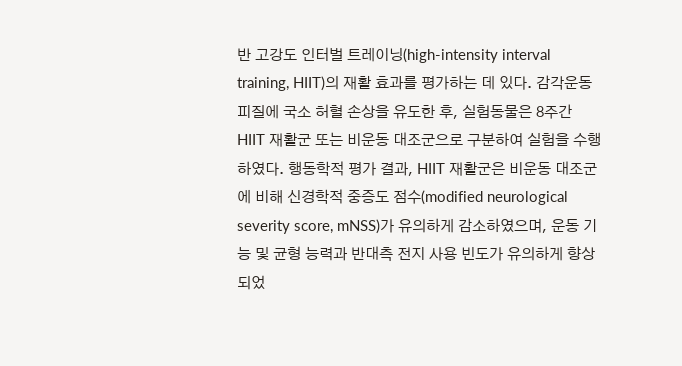반 고강도 인터벌 트레이닝(high-intensity interval training, HIIT)의 재활 효과를 평가하는 데 있다. 감각운동피질에 국소 허혈 손상을 유도한 후, 실험동물은 8주간 HIIT 재활군 또는 비운동 대조군으로 구분하여 실험을 수행하였다. 행동학적 평가 결과, HIIT 재활군은 비운동 대조군에 비해 신경학적 중증도 점수(modified neurological severity score, mNSS)가 유의하게 감소하였으며, 운동 기능 및 균형 능력과 반대측 전지 사용 빈도가 유의하게 향상되었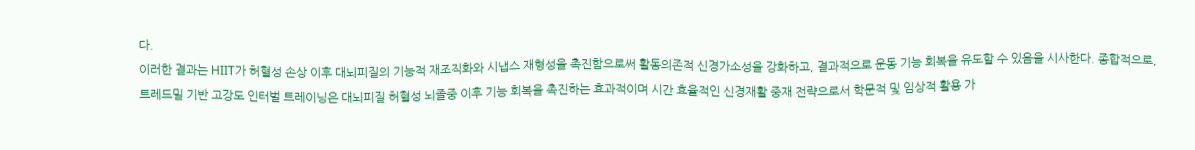다.
이러한 결과는 HIIT가 허혈성 손상 이후 대뇌피질의 기능적 재조직화와 시냅스 재형성을 촉진함으로써 활동의존적 신경가소성을 강화하고, 결과적으로 운동 기능 회복을 유도할 수 있음을 시사한다. 종합적으로, 트레드밀 기반 고강도 인터벌 트레이닝은 대뇌피질 허혈성 뇌졸중 이후 기능 회복을 촉진하는 효과적이며 시간 효율적인 신경재활 중재 전략으로서 학문적 및 임상적 활용 가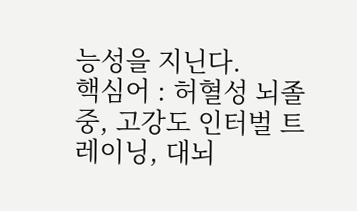능성을 지닌다.
핵심어 : 허혈성 뇌졸중, 고강도 인터벌 트레이닝, 대뇌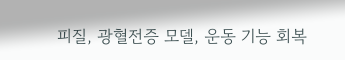피질, 광혈전증 모델, 운동 기능 회복